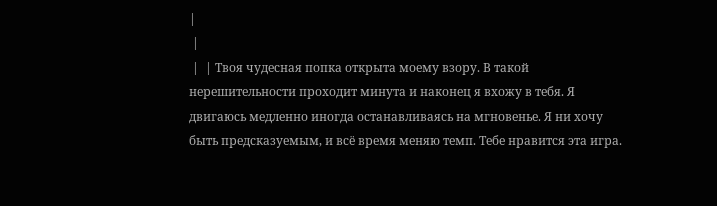|
 |
 |  | Твоя чудесная попка открыта моему взору. В такой нерешительности проходит минута и наконец я вхожу в тебя. Я двигаюсь медленно иногда останавливаясь на мгновенье. Я ни хочу быть предсказуемым, и всё время меняю темп. Тебе нравится эта игра.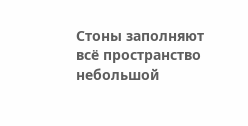Стоны заполняют всё пространство небольшой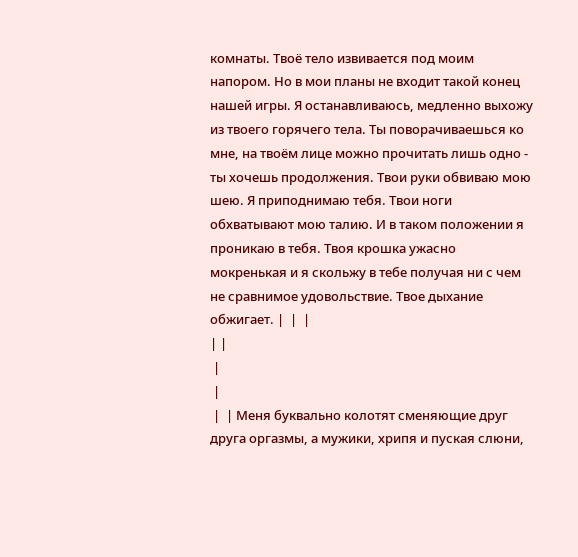комнаты. Твоё тело извивается под моим напором. Но в мои планы не входит такой конец нашей игры. Я останавливаюсь, медленно выхожу из твоего горячего тела. Ты поворачиваешься ко мне, на твоём лице можно прочитать лишь одно - ты хочешь продолжения. Твои руки обвиваю мою шею. Я приподнимаю тебя. Твои ноги обхватывают мою талию. И в таком положении я проникаю в тебя. Твоя крошка ужасно мокренькая и я скольжу в тебе получая ни с чем не сравнимое удовольствие. Твое дыхание обжигает. |  |  |
| |
 |
 |
 |  | Меня буквально колотят сменяющие друг друга оргазмы, а мужики, хрипя и пуская слюни,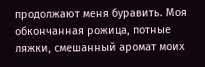продолжают меня буравить. Моя обкончанная рожица, потные ляжки, смешанный аромат моих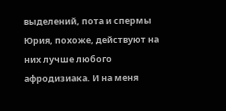выделений, пота и спермы Юрия, похоже, действуют на них лучше любого афродизиака. И на меня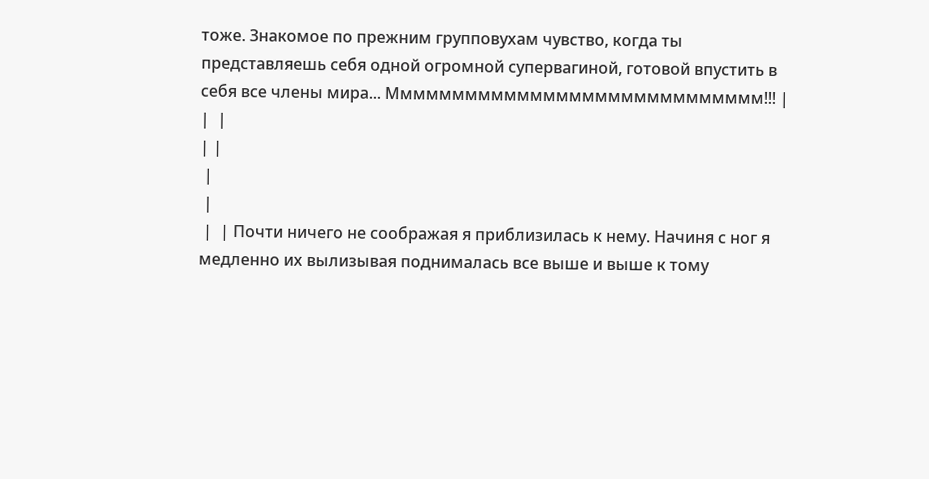тоже. Знакомое по прежним групповухам чувство, когда ты представляешь себя одной огромной супервагиной, готовой впустить в себя все члены мира... Ммммммммммммммммммммммммммммм!!! |  |  |
| |
 |
 |
 |  | Почти ничего не соображая я приблизилась к нему. Начиня с ног я медленно их вылизывая поднималась все выше и выше к тому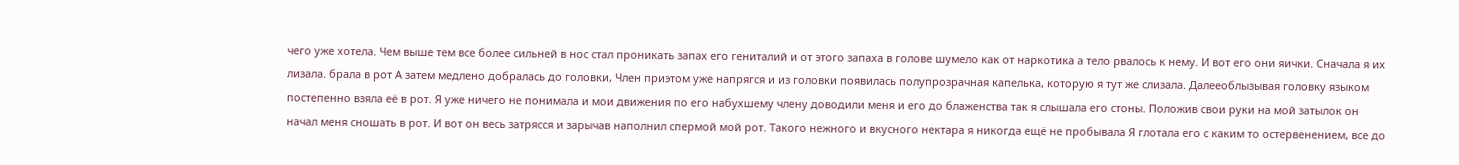чего уже хотела. Чем выше тем все более сильней в нос стал проникать запах его гениталий и от этого запаха в голове шумело как от наркотика а тело рвалось к нему. И вот его они яички. Сначала я их лизала. брала в рот А затем медлено добралась до головки, Член приэтом уже напрягся и из головки появилась полупрозрачная капелька, которую я тут же слизала. Далееоблызывая головку языком постепенно взяла её в рот. Я уже ничего не понимала и мои движения по его набухшему члену доводили меня и его до блаженства так я слышала его стоны. Положив свои руки на мой затылок он начал меня сношать в рот. И вот он весь затрясся и зарычав наполнил спермой мой рот. Такого нежного и вкусного нектара я никогда ещё не пробывала Я глотала его с каким то остервенением, все до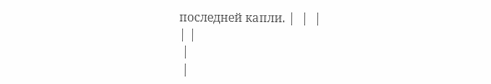последней капли. |  |  |
| |
 |
 |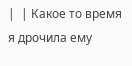|  | Какое то время я дрочила ему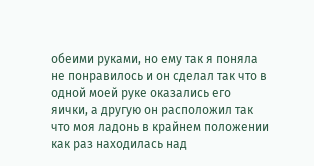обеими руками, но ему так я поняла не понравилось и он сделал так что в одной моей руке оказались его яички, а другую он расположил так что моя ладонь в крайнем положении как раз находилась над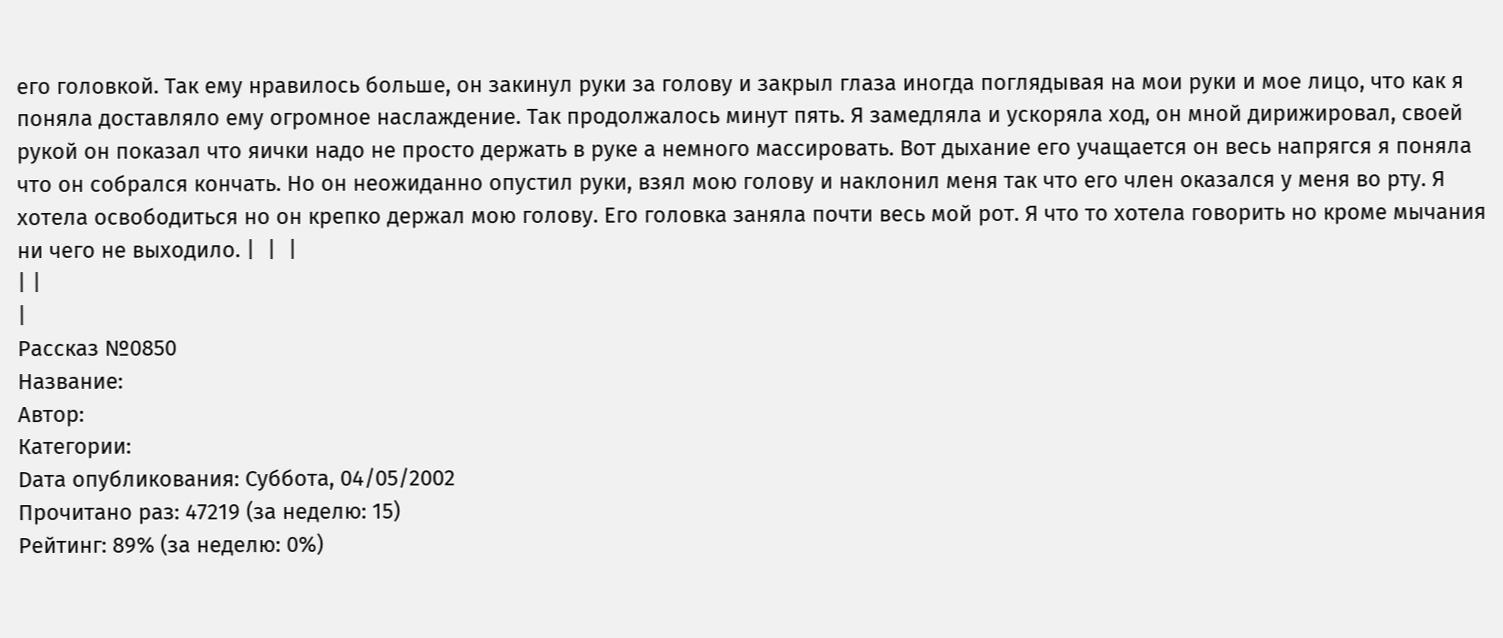его головкой. Так ему нравилось больше, он закинул руки за голову и закрыл глаза иногда поглядывая на мои руки и мое лицо, что как я поняла доставляло ему огромное наслаждение. Так продолжалось минут пять. Я замедляла и ускоряла ход, он мной дирижировал, своей рукой он показал что яички надо не просто держать в руке а немного массировать. Вот дыхание его учащается он весь напрягся я поняла что он собрался кончать. Но он неожиданно опустил руки, взял мою голову и наклонил меня так что его член оказался у меня во рту. Я хотела освободиться но он крепко держал мою голову. Его головка заняла почти весь мой рот. Я что то хотела говорить но кроме мычания ни чего не выходило. |  |  |
| |
|
Рассказ №0850
Название:
Автор:
Категории:
Dата опубликования: Суббота, 04/05/2002
Прочитано раз: 47219 (за неделю: 15)
Рейтинг: 89% (за неделю: 0%)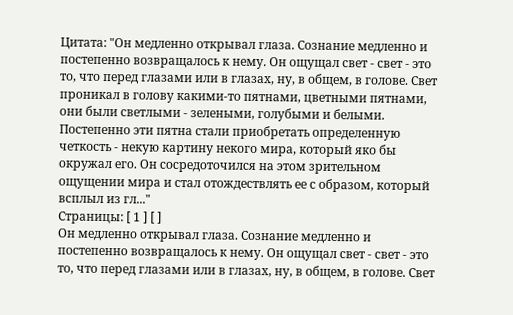Цитата: "Он медленно открывал глаза. Сознание медленно и постепенно возвращалось к нему. Он ощущал свет - свет - это то, что перед глазами или в глазах, ну, в общем, в голове. Свет проникал в голову какими-то пятнами, цветными пятнами, они были светлыми - зелеными, голубыми и белыми. Постепенно эти пятна стали приобретать определенную четкость - некую картину некого мира, который яко бы окружал его. Он сосредоточился на этом зрительном ощущении мира и стал отождествлять ее с образом, который всплыл из гл..."
Страницы: [ 1 ] [ ]
Он медленно открывал глаза. Сознание медленно и постепенно возвращалось к нему. Он ощущал свет - свет - это то, что перед глазами или в глазах, ну, в общем, в голове. Свет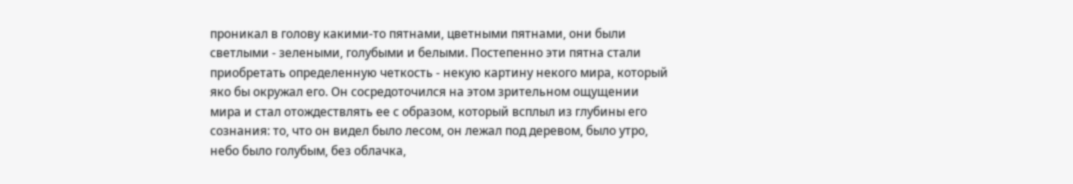проникал в голову какими-то пятнами, цветными пятнами, они были светлыми - зелеными, голубыми и белыми. Постепенно эти пятна стали приобретать определенную четкость - некую картину некого мира, который яко бы окружал его. Он сосредоточился на этом зрительном ощущении мира и стал отождествлять ее с образом, который всплыл из глубины его сознания: то, что он видел было лесом, он лежал под деревом, было утро, небо было голубым, без облачка,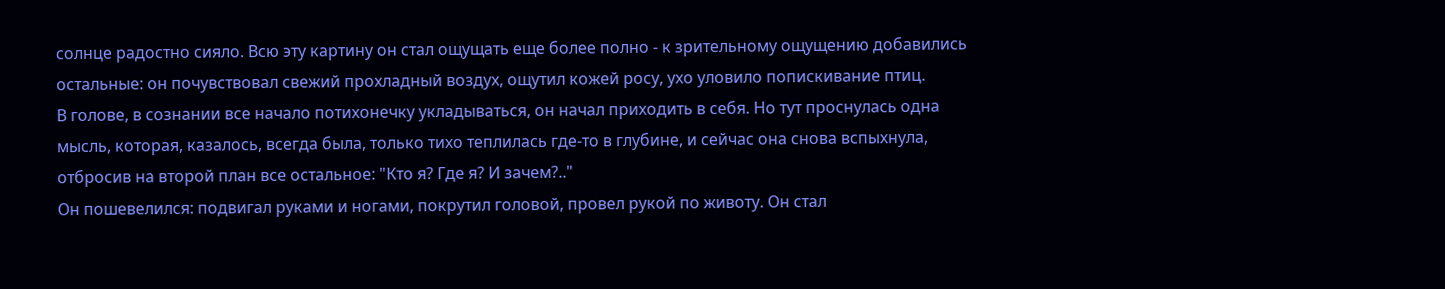солнце радостно сияло. Всю эту картину он стал ощущать еще более полно - к зрительному ощущению добавились остальные: он почувствовал свежий прохладный воздух, ощутил кожей росу, ухо уловило попискивание птиц.
В голове, в сознании все начало потихонечку укладываться, он начал приходить в себя. Но тут проснулась одна мысль, которая, казалось, всегда была, только тихо теплилась где-то в глубине, и сейчас она снова вспыхнула, отбросив на второй план все остальное: "Кто я? Где я? И зачем?.."
Он пошевелился: подвигал руками и ногами, покрутил головой, провел рукой по животу. Он стал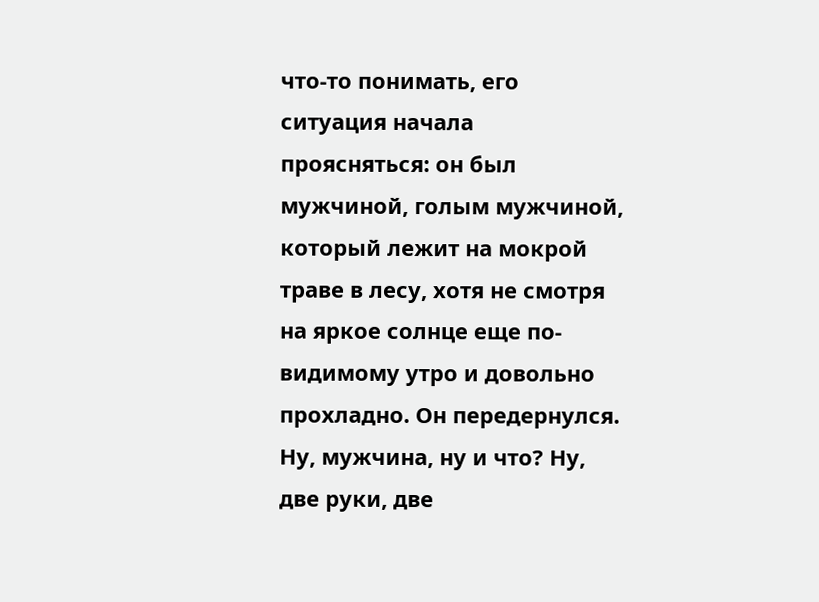что-то понимать, его ситуация начала проясняться: он был мужчиной, голым мужчиной, который лежит на мокрой траве в лесу, хотя не смотря на яркое солнце еще по-видимому утро и довольно прохладно. Он передернулся. Ну, мужчина, ну и что? Ну, две руки, две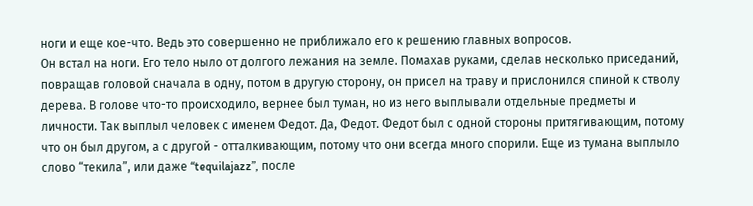ноги и еще кое-что. Ведь это совершенно не приближало его к решению главных вопросов.
Он встал на ноги. Его тело ныло от долгого лежания на земле. Помахав руками, сделав несколько приседаний, повращав головой сначала в одну, потом в другую сторону, он присел на траву и прислонился спиной к стволу дерева. В голове что-то происходило, вернее был туман, но из него выплывали отдельные предметы и личности. Так выплыл человек с именем Федот. Да, Федот. Федот был с одной стороны притягивающим, потому что он был другом, а с другой - отталкивающим, потому что они всегда много спорили. Еще из тумана выплыло слово “текила”, или даже “tequilajazz”, после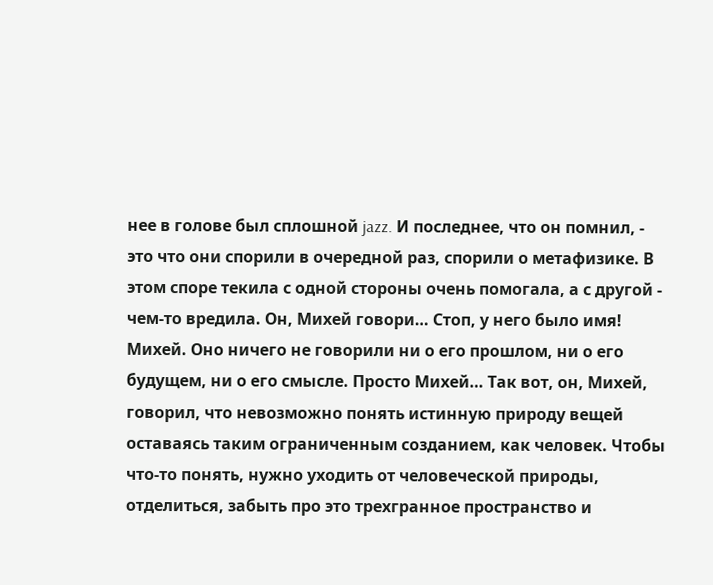нее в голове был сплошной jazz. И последнее, что он помнил, - это что они спорили в очередной раз, спорили о метафизике. В этом споре текила с одной стороны очень помогала, а с другой - чем-то вредила. Он, Михей говори… Стоп, у него было имя! Михей. Оно ничего не говорили ни о его прошлом, ни о его будущем, ни о его смысле. Просто Михей… Так вот, он, Михей, говорил, что невозможно понять истинную природу вещей оставаясь таким ограниченным созданием, как человек. Чтобы что-то понять, нужно уходить от человеческой природы, отделиться, забыть про это трехгранное пространство и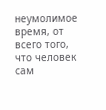неумолимое время, от всего того, что человек сам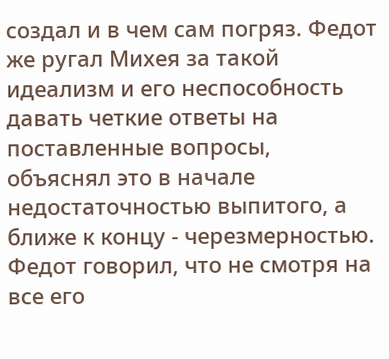создал и в чем сам погряз. Федот же ругал Михея за такой идеализм и его неспособность давать четкие ответы на поставленные вопросы, объяснял это в начале недостаточностью выпитого, а ближе к концу - черезмерностью. Федот говорил, что не смотря на все его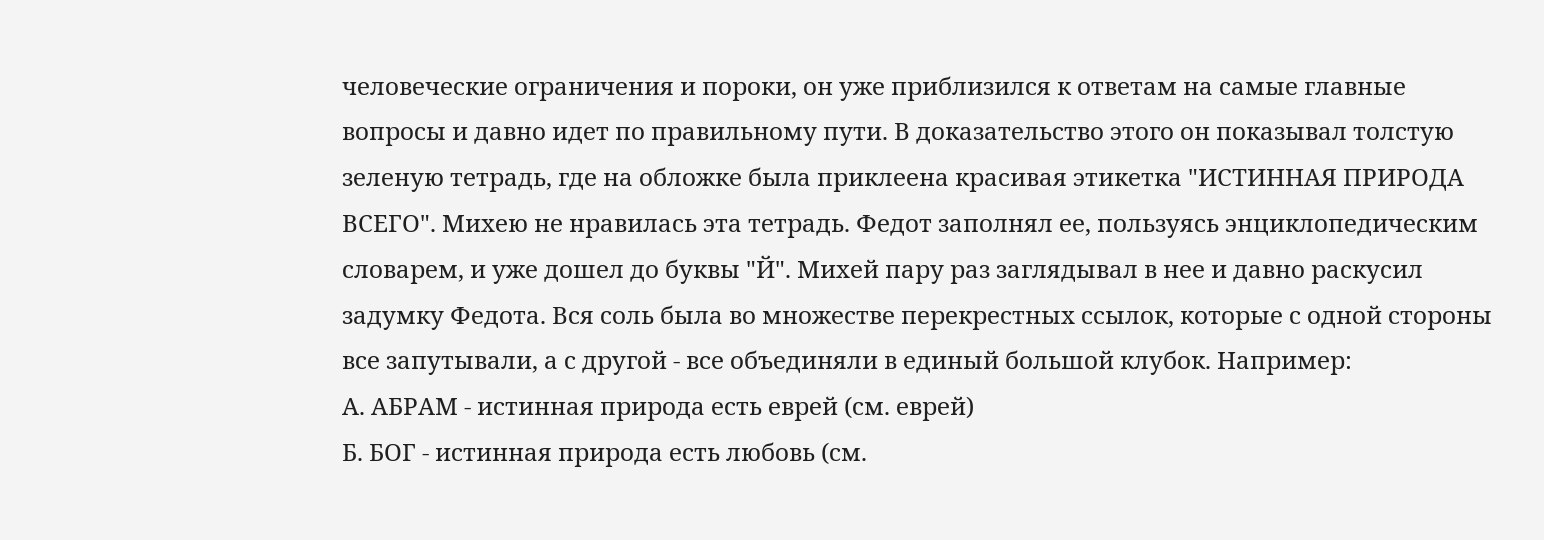человеческие ограничения и пороки, он уже приблизился к ответам на самые главные вопросы и давно идет по правильному пути. В доказательство этого он показывал толстую зеленую тетрадь, где на обложке была приклеена красивая этикетка "ИСТИННАЯ ПРИРОДА ВСЕГО". Михею не нравилась эта тетрадь. Федот заполнял ее, пользуясь энциклопедическим словарем, и уже дошел до буквы "Й". Михей пару раз заглядывал в нее и давно раскусил задумку Федота. Вся соль была во множестве перекрестных ссылок, которые с одной стороны все запутывали, а с другой - все объединяли в единый большой клубок. Например:
А. АБРАМ - истинная природа есть еврей (см. еврей)
Б. БОГ - истинная природа есть любовь (см.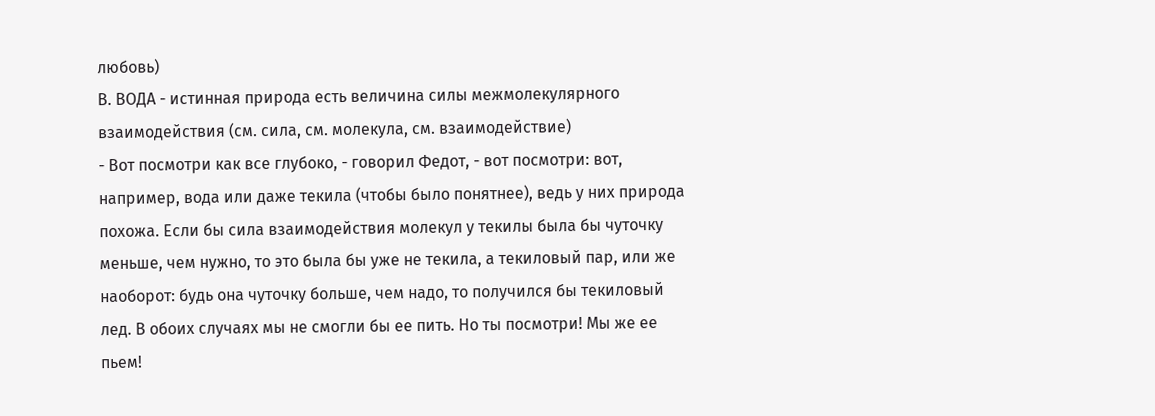любовь)
В. ВОДА - истинная природа есть величина силы межмолекулярного взаимодействия (см. сила, см. молекула, см. взаимодействие)
- Вот посмотри как все глубоко, - говорил Федот, - вот посмотри: вот, например, вода или даже текила (чтобы было понятнее), ведь у них природа похожа. Если бы сила взаимодействия молекул у текилы была бы чуточку меньше, чем нужно, то это была бы уже не текила, а текиловый пар, или же наоборот: будь она чуточку больше, чем надо, то получился бы текиловый лед. В обоих случаях мы не смогли бы ее пить. Но ты посмотри! Мы же ее пьем!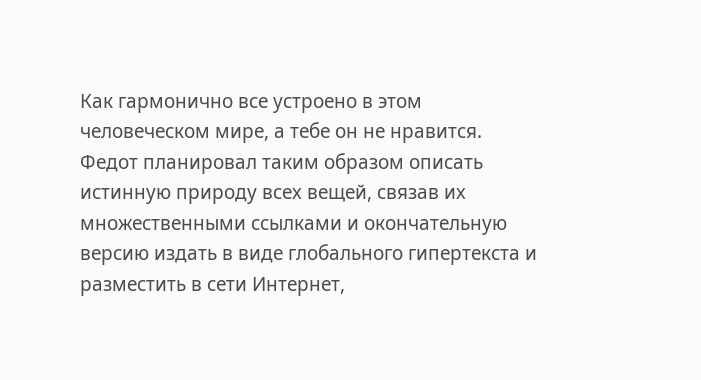Как гармонично все устроено в этом человеческом мире, а тебе он не нравится.
Федот планировал таким образом описать истинную природу всех вещей, связав их множественными ссылками и окончательную версию издать в виде глобального гипертекста и разместить в сети Интернет,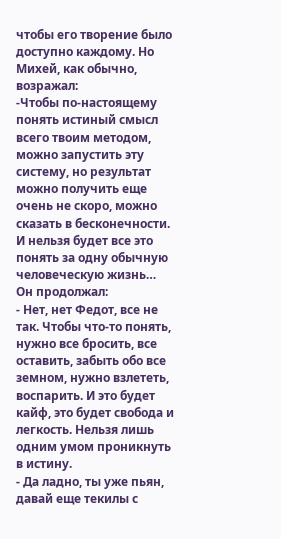чтобы его творение было доступно каждому. Но Михей, как обычно, возражал:
-Чтобы по-настоящему понять истиный смысл всего твоим методом, можно запустить эту систему, но результат можно получить еще очень не скоро, можно сказать в бесконечности. И нельзя будет все это понять за одну обычную человеческую жизнь…
Он продолжал:
- Нет, нет Федот, все не так. Чтобы что-то понять, нужно все бросить, все оставить, забыть обо все земном, нужно взлететь, воспарить. И это будет кайф, это будет свобода и легкость. Нельзя лишь одним умом проникнуть в истину.
- Да ладно, ты уже пьян, давай еще текилы с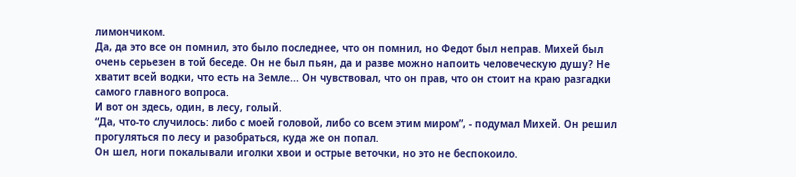лимончиком.
Да, да это все он помнил, это было последнее, что он помнил, но Федот был неправ. Михей был очень серьезен в той беседе. Он не был пьян, да и разве можно напоить человеческую душу? Не хватит всей водки, что есть на Земле... Он чувствовал, что он прав, что он стоит на краю разгадки самого главного вопроса.
И вот он здесь, один, в лесу, голый.
“Да, что-то случилось: либо с моей головой, либо со всем этим миром”, - подумал Михей. Он решил прогуляться по лесу и разобраться, куда же он попал.
Он шел, ноги покалывали иголки хвои и острые веточки, но это не беспокоило.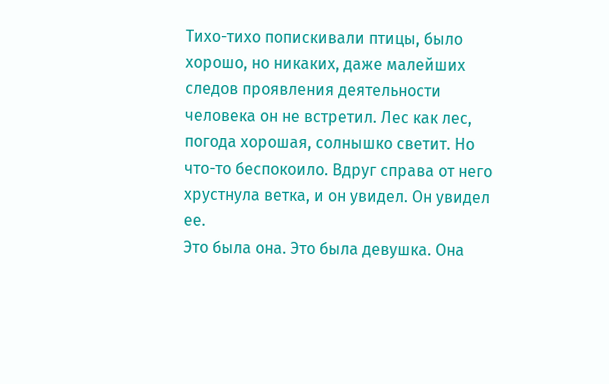Тихо-тихо попискивали птицы, было хорошо, но никаких, даже малейших следов проявления деятельности человека он не встретил. Лес как лес, погода хорошая, солнышко светит. Но что-то беспокоило. Вдруг справа от него хрустнула ветка, и он увидел. Он увидел ее.
Это была она. Это была девушка. Она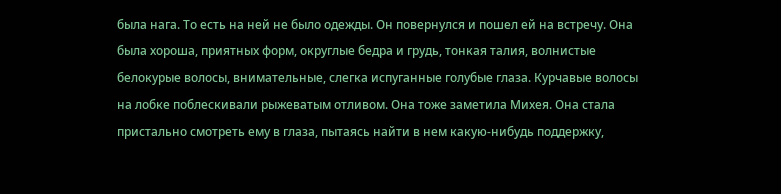была нага. То есть на ней не было одежды. Он повернулся и пошел ей на встречу. Она была хороша, приятных форм, округлые бедра и грудь, тонкая талия, волнистые белокурые волосы, внимательные, слегка испуганные голубые глаза. Курчавые волосы на лобке поблескивали рыжеватым отливом. Она тоже заметила Михея. Она стала пристально смотреть ему в глаза, пытаясь найти в нем какую-нибудь поддержку,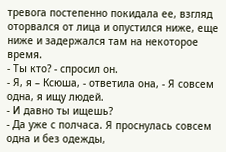тревога постепенно покидала ее, взгляд оторвался от лица и опустился ниже, еще ниже и задержался там на некоторое время.
- Ты кто? - спросил он.
- Я, я – Ксюша, - ответила она, - Я совсем одна, я ищу людей.
- И давно ты ищешь?
- Да уже с полчаса. Я проснулась совсем одна и без одежды,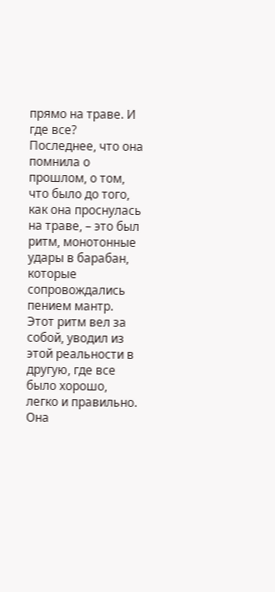прямо на траве. И где все?
Последнее, что она помнила о прошлом, о том, что было до того, как она проснулась на траве, – это был ритм, монотонные удары в барабан, которые сопровождались пением мантр. Этот ритм вел за собой, уводил из этой реальности в другую, где все было хорошо, легко и правильно. Она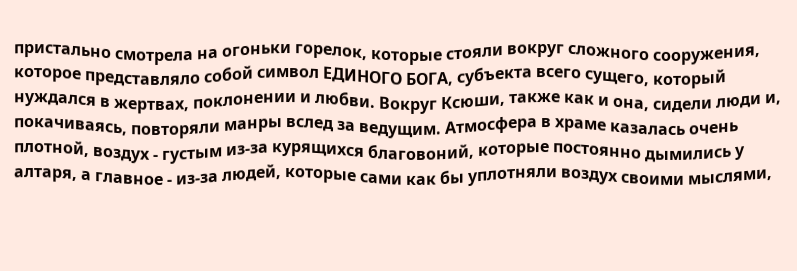пристально смотрела на огоньки горелок, которые стояли вокруг сложного сооружения, которое представляло собой символ ЕДИНОГО БОГА, субъекта всего сущего, который нуждался в жертвах, поклонении и любви. Вокруг Ксюши, также как и она, сидели люди и, покачиваясь, повторяли манры вслед за ведущим. Атмосфера в храме казалась очень плотной, воздух - густым из-за курящихся благовоний, которые постоянно дымились у алтаря, а главное - из-за людей, которые сами как бы уплотняли воздух своими мыслями,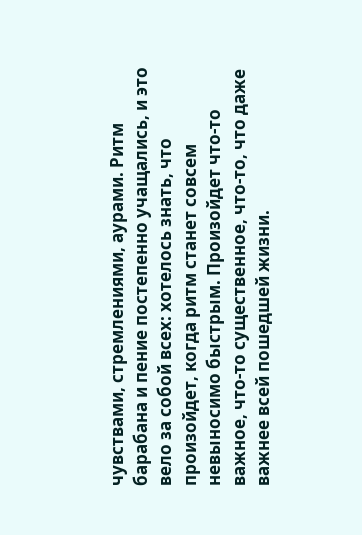чувствами, стремлениями, аурами. Ритм барабана и пение постепенно учащались, и это вело за собой всех: хотелось знать, что произойдет, когда ритм станет совсем невыносимо быстрым. Произойдет что-то важное, что-то существенное, что-то, что даже важнее всей пошедшей жизни.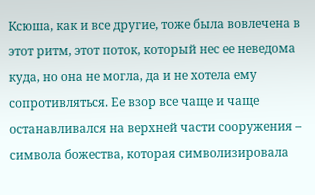Ксюша, как и все другие, тоже была вовлечена в этот ритм, этот поток, который нес ее неведома куда, но она не могла, да и не хотела ему сопротивляться. Ее взор все чаще и чаще останавливался на верхней части сооружения – символа божества, которая символизировала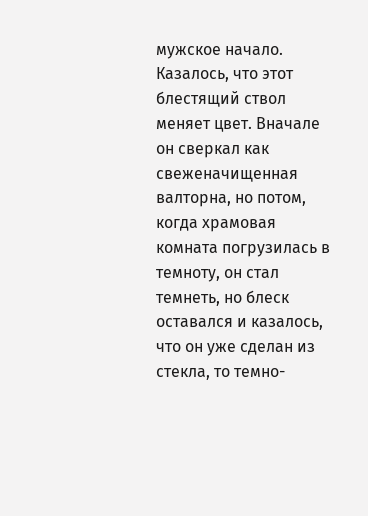мужское начало. Казалось, что этот блестящий ствол меняет цвет. Вначале он сверкал как свеженачищенная валторна, но потом, когда храмовая комната погрузилась в темноту, он стал темнеть, но блеск оставался и казалось, что он уже сделан из стекла, то темно-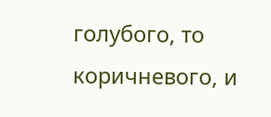голубого, то коричневого, и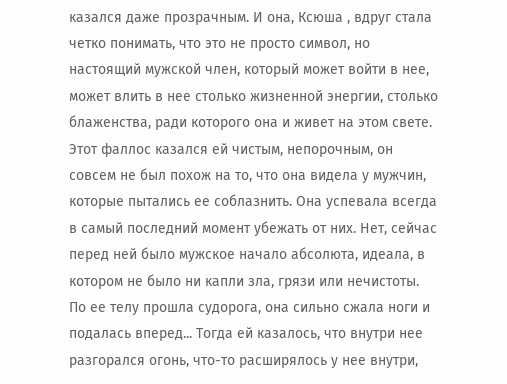казался даже прозрачным. И она, Ксюша , вдруг стала четко понимать, что это не просто символ, но настоящий мужской член, который может войти в нее, может влить в нее столько жизненной энергии, столько блаженства, ради которого она и живет на этом свете. Этот фаллос казался ей чистым, непорочным, он совсем не был похож на то, что она видела у мужчин, которые пытались ее соблазнить. Она успевала всегда в самый последний момент убежать от них. Нет, сейчас перед ней было мужское начало абсолюта, идеала, в котором не было ни капли зла, грязи или нечистоты. По ее телу прошла судорога, она сильно сжала ноги и подалась вперед... Тогда ей казалось, что внутри нее разгорался огонь, что-то расширялось у нее внутри,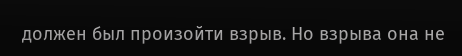должен был произойти взрыв. Но взрыва она не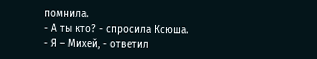помнила.
- А ты кто? - спросила Ксюша.
- Я – Михей, - ответил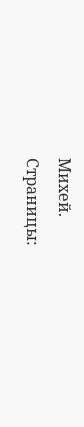Михей.
Страницы: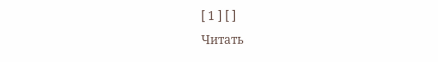[ 1 ] [ ]
Читать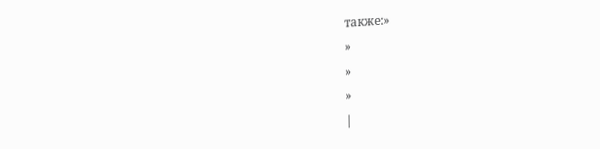также:»
»
»
»
|